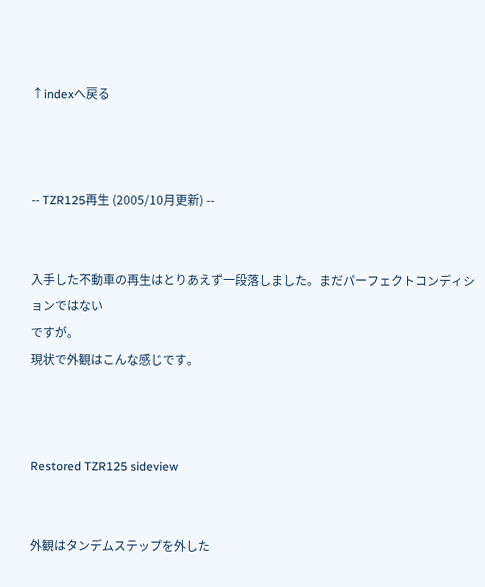↑indexへ戻る



-- TZR125再生 (2005/10月更新) --


入手した不動車の再生はとりあえず一段落しました。まだパーフェクトコンディションではない
ですが。
現状で外観はこんな感じです。



Restored TZR125 sideview


外観はタンデムステップを外した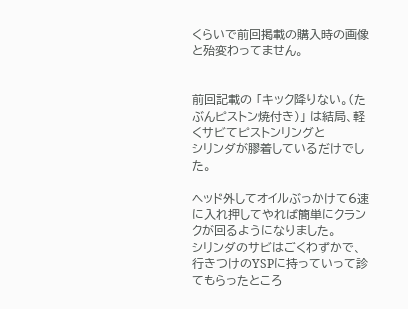くらいで前回掲載の購入時の画像と殆変わってません。


前回記載の 「キック降りない。(たぶんピストン焼付き)」 は結局、軽くサビてピストンリングと
シリンダが膠着しているだけでした。

ヘッド外してオイルぶっかけて6速に入れ押してやれば簡単にクランクが回るようになりました。
シリンダのサビはごくわずかで、行きつけのYSPに持っていって診てもらったところ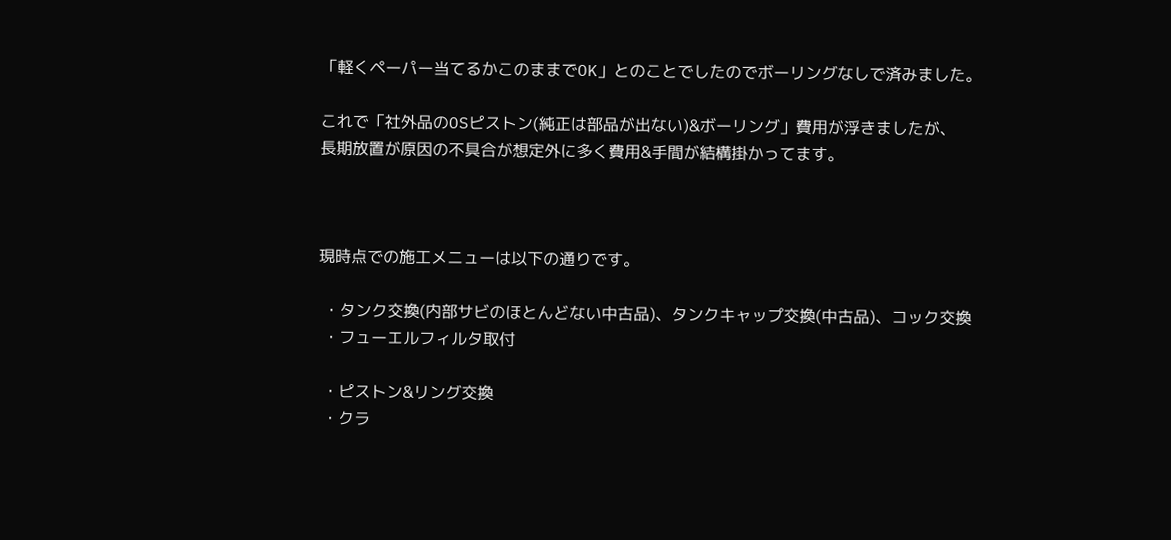「軽くペーパー当てるかこのままでOK」とのことでしたのでボーリングなしで済みました。

これで「社外品のOSピストン(純正は部品が出ない)&ボーリング」費用が浮きましたが、
長期放置が原因の不具合が想定外に多く費用&手間が結構掛かってます。



現時点での施工メニューは以下の通りです。

 ・タンク交換(内部サビのほとんどない中古品)、タンクキャップ交換(中古品)、コック交換
 ・フューエルフィルタ取付

 ・ピストン&リング交換
 ・クラ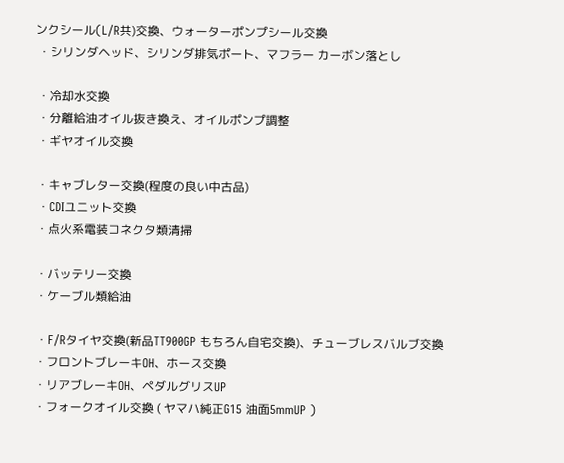ンクシール(L/R共)交換、ウォーターポンプシール交換
 ・シリンダヘッド、シリンダ排気ポート、マフラー カーボン落とし

 ・冷却水交換
 ・分離給油オイル抜き換え、オイルポンプ調整
 ・ギヤオイル交換

 ・キャブレター交換(程度の良い中古品)
 ・CDIユニット交換
 ・点火系電装コネクタ類清掃

 ・バッテリー交換
 ・ケーブル類給油

 ・F/Rタイヤ交換(新品TT900GP もちろん自宅交換)、チューブレスバルブ交換
 ・フロントブレーキOH、ホース交換
 ・リアブレーキOH、ペダルグリスUP
 ・フォークオイル交換 ( ヤマハ純正G15 油面5mmUP )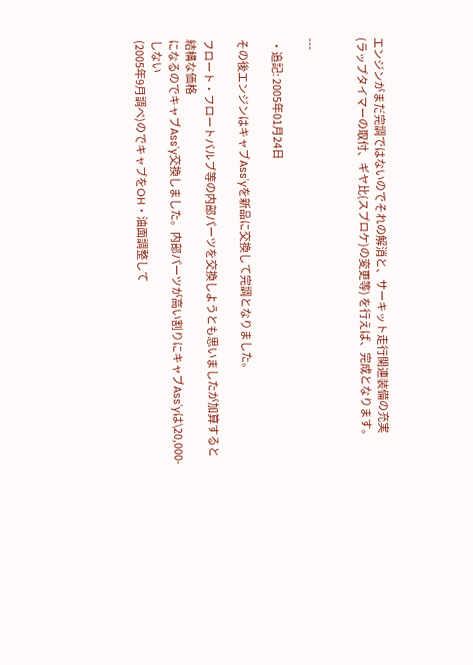エンジンがまだ完調ではないのでそれの解消と、サーキット走行関連装備の充実
(ラップタイマーの取付、ギヤ比(スプロケ)の変更等) を行えば、完成となります。


---

 ・追記: 2005年01月24日

その後エンジンはキャブAss'yを新品に交換して完調となりました。

フロート・フロートバルブ等の内部パーツを交換しようとも思いましたが加算すると結構な価格
になるのでキャブAss'y交換しました。内部パーツが高い割りにキャブAss'yは\20,000-しない
(2005年9月調べ)のでキャブをOH・油面調整して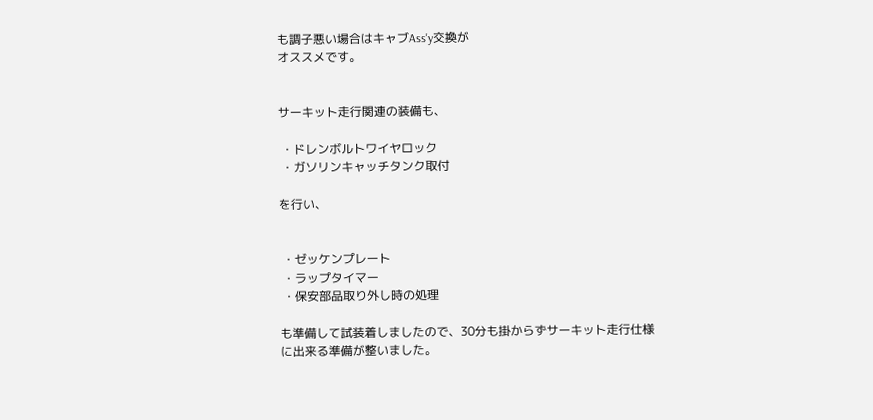も調子悪い場合はキャブAss'y交換が
オススメです。


サーキット走行関連の装備も、

 ・ドレンボルトワイヤロック
 ・ガソリンキャッチタンク取付

を行い、


 ・ゼッケンプレート
 ・ラップタイマー
 ・保安部品取り外し時の処理

も準備して試装着しましたので、30分も掛からずサーキット走行仕様に出来る準備が整いました。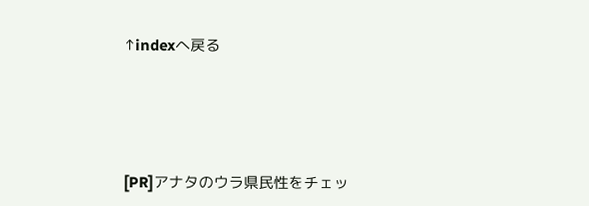↑indexへ戻る




[PR]アナタのウラ県民性をチェッ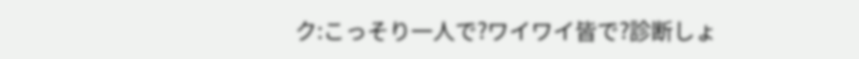ク:こっそり一人で?ワイワイ皆で?診断しょ